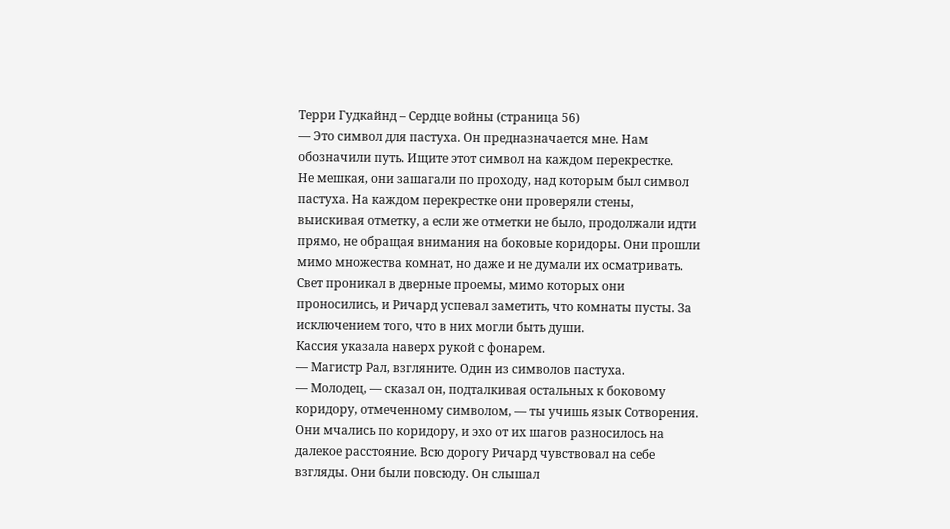Терри Гудкайнд – Сердце войны (страница 56)
— Это символ для пастуха. Он предназначается мне. Нам обозначили путь. Ищите этот символ на каждом перекрестке.
Не мешкая, они зашагали по проходу, над которым был символ пастуха. На каждом перекрестке они проверяли стены, выискивая отметку, а если же отметки не было, продолжали идти прямо, не обращая внимания на боковые коридоры. Они прошли мимо множества комнат, но даже и не думали их осматривать. Свет проникал в дверные проемы, мимо которых они проносились, и Ричард успевал заметить, что комнаты пусты. За исключением того, что в них могли быть души.
Кассия указала наверх рукой с фонарем.
— Магистр Рал, взгляните. Один из символов пастуха.
— Молодец, — сказал он, подталкивая остальных к боковому коридору, отмеченному символом, — ты учишь язык Сотворения.
Они мчались по коридору, и эхо от их шагов разносилось на далекое расстояние. Всю дорогу Ричард чувствовал на себе взгляды. Они были повсюду. Он слышал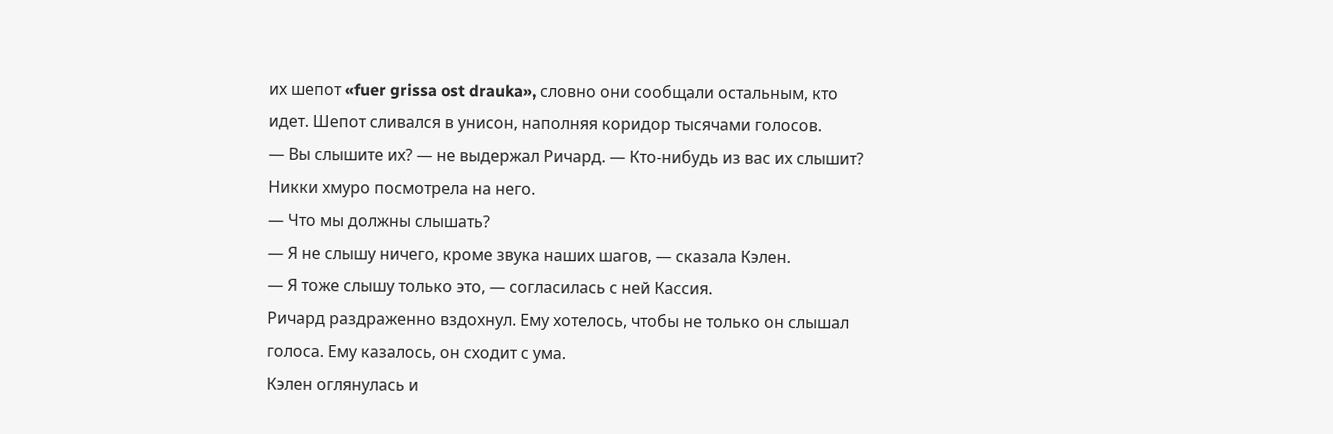их шепот «fuer grissa ost drauka», словно они сообщали остальным, кто идет. Шепот сливался в унисон, наполняя коридор тысячами голосов.
— Вы слышите их? — не выдержал Ричард. — Кто-нибудь из вас их слышит?
Никки хмуро посмотрела на него.
— Что мы должны слышать?
— Я не слышу ничего, кроме звука наших шагов, — сказала Кэлен.
— Я тоже слышу только это, — согласилась с ней Кассия.
Ричард раздраженно вздохнул. Ему хотелось, чтобы не только он слышал голоса. Ему казалось, он сходит с ума.
Кэлен оглянулась и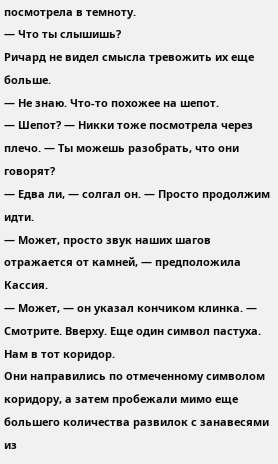посмотрела в темноту.
— Что ты слышишь?
Ричард не видел смысла тревожить их еще больше.
— Не знаю. Что-то похожее на шепот.
— Шепот? — Никки тоже посмотрела через плечо. — Ты можешь разобрать, что они говорят?
— Едва ли, — солгал он. — Просто продолжим идти.
— Может, просто звук наших шагов отражается от камней, — предположила Кассия.
— Может, — он указал кончиком клинка. — Смотрите. Вверху. Еще один символ пастуха. Нам в тот коридор.
Они направились по отмеченному символом коридору, а затем пробежали мимо еще большего количества развилок с занавесями из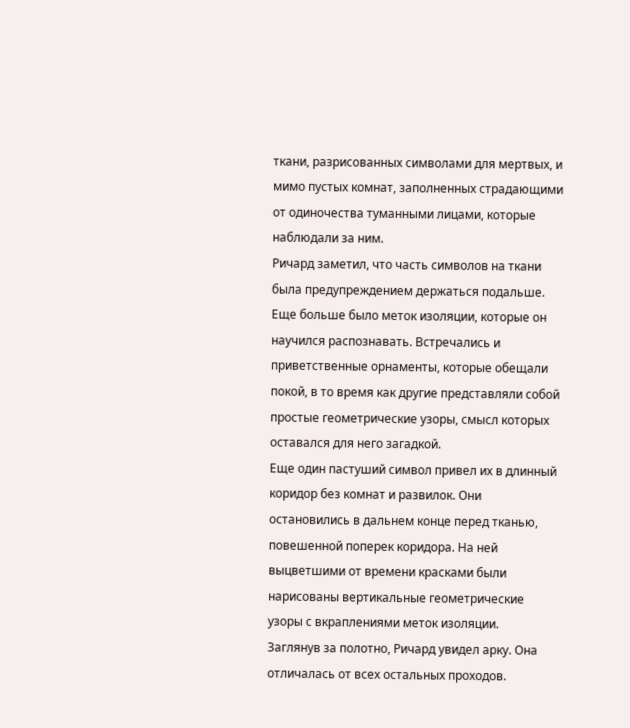ткани, разрисованных символами для мертвых, и мимо пустых комнат, заполненных страдающими от одиночества туманными лицами, которые наблюдали за ним.
Ричард заметил, что часть символов на ткани была предупреждением держаться подальше. Еще больше было меток изоляции, которые он научился распознавать. Встречались и приветственные орнаменты, которые обещали покой, в то время как другие представляли собой простые геометрические узоры, смысл которых оставался для него загадкой.
Еще один пастуший символ привел их в длинный коридор без комнат и развилок. Они остановились в дальнем конце перед тканью, повешенной поперек коридора. На ней выцветшими от времени красками были нарисованы вертикальные геометрические узоры с вкраплениями меток изоляции.
Заглянув за полотно, Ричард увидел арку. Она отличалась от всех остальных проходов.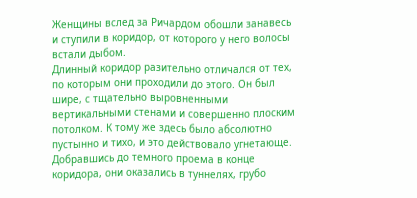Женщины вслед за Ричардом обошли занавесь и ступили в коридор, от которого у него волосы встали дыбом.
Длинный коридор разительно отличался от тех, по которым они проходили до этого. Он был шире, с тщательно выровненными вертикальными стенами и совершенно плоским потолком. К тому же здесь было абсолютно пустынно и тихо, и это действовало угнетающе.
Добравшись до темного проема в конце коридора, они оказались в туннелях, грубо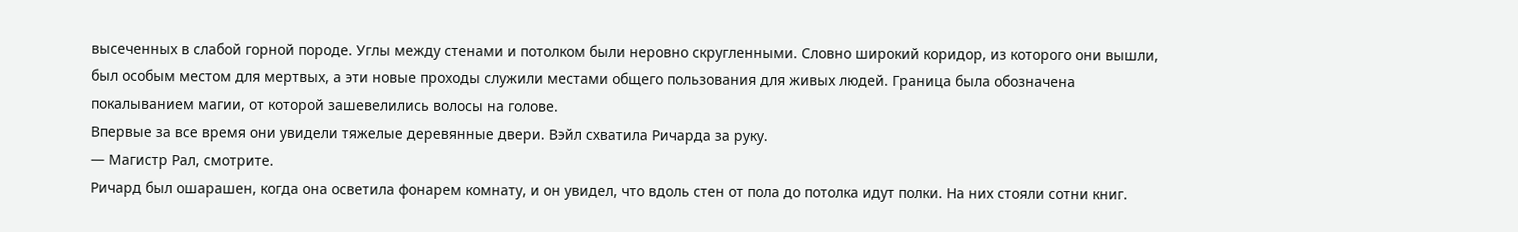высеченных в слабой горной породе. Углы между стенами и потолком были неровно скругленными. Словно широкий коридор, из которого они вышли, был особым местом для мертвых, а эти новые проходы служили местами общего пользования для живых людей. Граница была обозначена покалыванием магии, от которой зашевелились волосы на голове.
Впервые за все время они увидели тяжелые деревянные двери. Вэйл схватила Ричарда за руку.
— Магистр Рал, смотрите.
Ричард был ошарашен, когда она осветила фонарем комнату, и он увидел, что вдоль стен от пола до потолка идут полки. На них стояли сотни книг.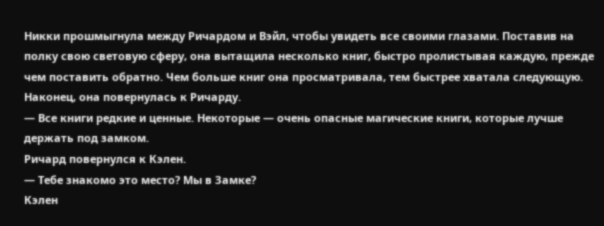Никки прошмыгнула между Ричардом и Вэйл, чтобы увидеть все своими глазами. Поставив на полку свою световую сферу, она вытащила несколько книг, быстро пролистывая каждую, прежде чем поставить обратно. Чем больше книг она просматривала, тем быстрее хватала следующую. Наконец, она повернулась к Ричарду.
— Все книги редкие и ценные. Некоторые — очень опасные магические книги, которые лучше держать под замком.
Ричард повернулся к Кэлен.
— Тебе знакомо это место? Мы в Замке?
Кэлен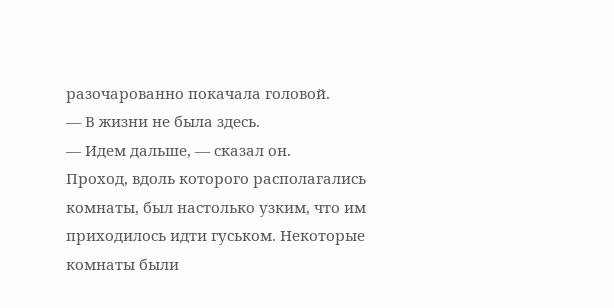разочарованно покачала головой.
— В жизни не была здесь.
— Идем дальше, — сказал он.
Проход, вдоль которого располагались комнаты, был настолько узким, что им приходилось идти гуськом. Некоторые комнаты были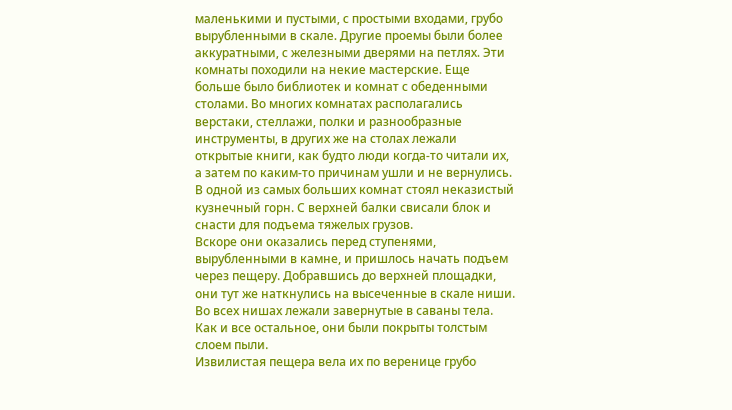маленькими и пустыми, с простыми входами, грубо вырубленными в скале. Другие проемы были более аккуратными, с железными дверями на петлях. Эти комнаты походили на некие мастерские. Еще больше было библиотек и комнат с обеденными столами. Во многих комнатах располагались верстаки, стеллажи, полки и разнообразные инструменты, в других же на столах лежали открытые книги, как будто люди когда-то читали их, а затем по каким-то причинам ушли и не вернулись. В одной из самых больших комнат стоял неказистый кузнечный горн. С верхней балки свисали блок и снасти для подъема тяжелых грузов.
Вскоре они оказались перед ступенями, вырубленными в камне, и пришлось начать подъем через пещеру. Добравшись до верхней площадки, они тут же наткнулись на высеченные в скале ниши. Во всех нишах лежали завернутые в саваны тела. Как и все остальное, они были покрыты толстым слоем пыли.
Извилистая пещера вела их по веренице грубо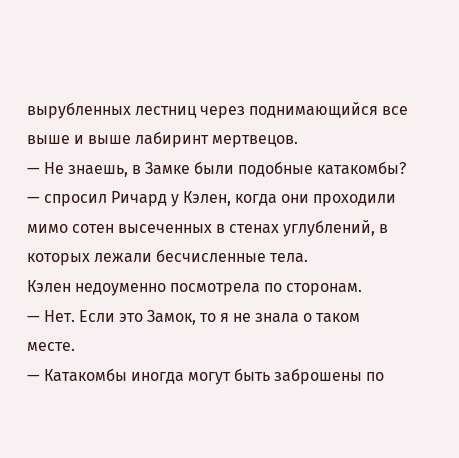вырубленных лестниц через поднимающийся все выше и выше лабиринт мертвецов.
— Не знаешь, в Замке были подобные катакомбы? — спросил Ричард у Кэлен, когда они проходили мимо сотен высеченных в стенах углублений, в которых лежали бесчисленные тела.
Кэлен недоуменно посмотрела по сторонам.
— Нет. Если это Замок, то я не знала о таком месте.
— Катакомбы иногда могут быть заброшены по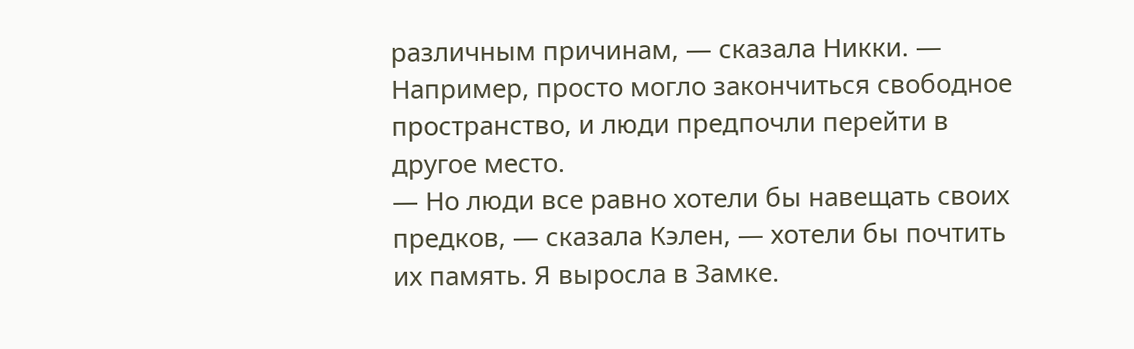различным причинам, — сказала Никки. — Например, просто могло закончиться свободное пространство, и люди предпочли перейти в другое место.
— Но люди все равно хотели бы навещать своих предков, — сказала Кэлен, — хотели бы почтить их память. Я выросла в Замке.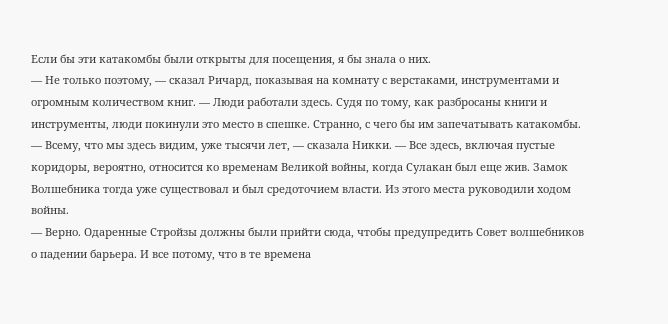Если бы эти катакомбы были открыты для посещения, я бы знала о них.
— Не только поэтому, — сказал Ричард, показывая на комнату с верстаками, инструментами и огромным количеством книг. — Люди работали здесь. Судя по тому, как разбросаны книги и инструменты, люди покинули это место в спешке. Странно, с чего бы им запечатывать катакомбы.
— Всему, что мы здесь видим, уже тысячи лет, — сказала Никки. — Все здесь, включая пустые коридоры, вероятно, относится ко временам Великой войны, когда Сулакан был еще жив. Замок Волшебника тогда уже существовал и был средоточием власти. Из этого места руководили ходом войны.
— Верно. Одаренные Стройзы должны были прийти сюда, чтобы предупредить Совет волшебников о падении барьера. И все потому, что в те времена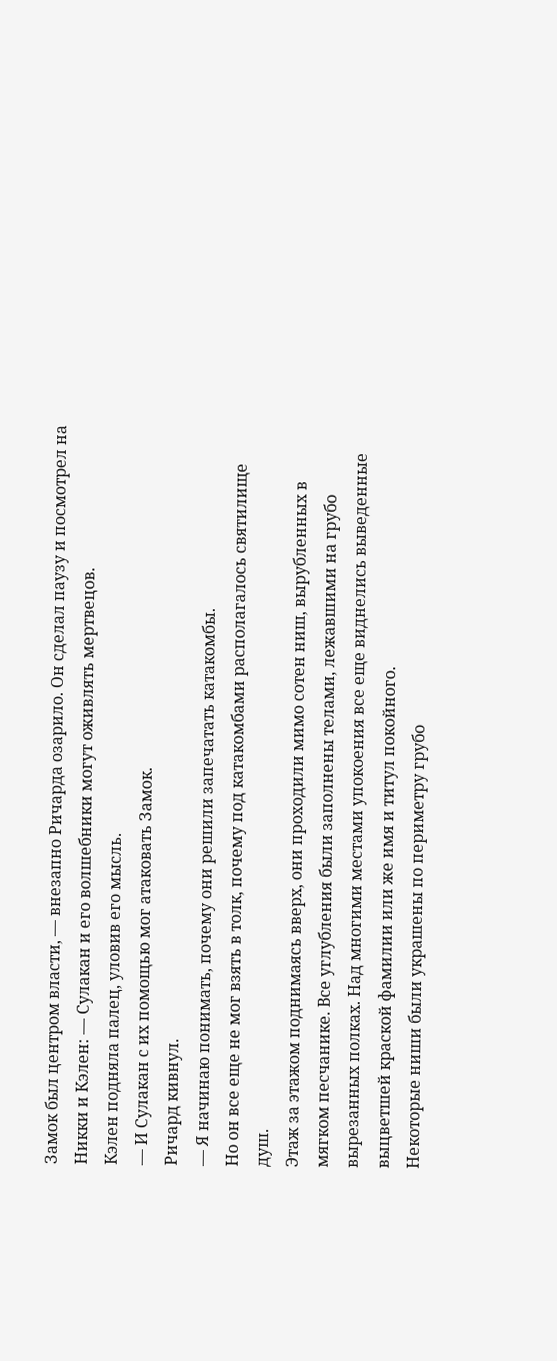Замок был центром власти, — внезапно Ричарда озарило. Он сделал паузу и посмотрел на Никки и Кэлен: — Сулакан и его волшебники могут оживлять мертвецов.
Кэлен подняла палец, уловив его мысль.
— И Сулакан с их помощью мог атаковать Замок.
Ричард кивнул.
— Я начинаю понимать, почему они решили запечатать катакомбы.
Но он все еще не мог взять в толк, почему под катакомбами располагалось святилище душ.
Этаж за этажом поднимаясь вверх, они проходили мимо сотен ниш, вырубленных в мягком песчанике. Все углубления были заполнены телами, лежавшими на грубо вырезанных полках. Над многими местами упокоения все еще виднелись выведенные выцветшей краской фамилии или же имя и титул покойного.
Некоторые ниши были украшены по периметру грубо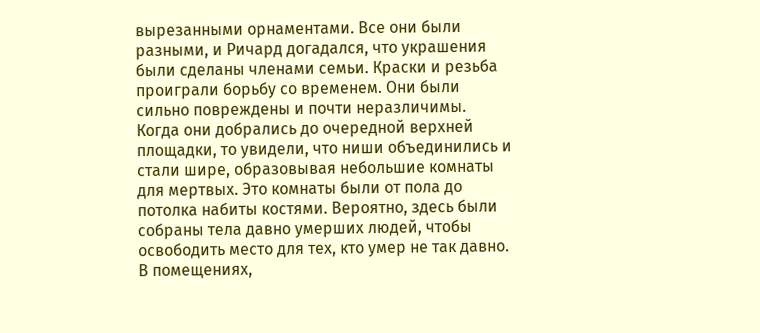вырезанными орнаментами. Все они были разными, и Ричард догадался, что украшения были сделаны членами семьи. Краски и резьба проиграли борьбу со временем. Они были сильно повреждены и почти неразличимы.
Когда они добрались до очередной верхней площадки, то увидели, что ниши объединились и стали шире, образовывая небольшие комнаты для мертвых. Это комнаты были от пола до потолка набиты костями. Вероятно, здесь были собраны тела давно умерших людей, чтобы освободить место для тех, кто умер не так давно.
В помещениях,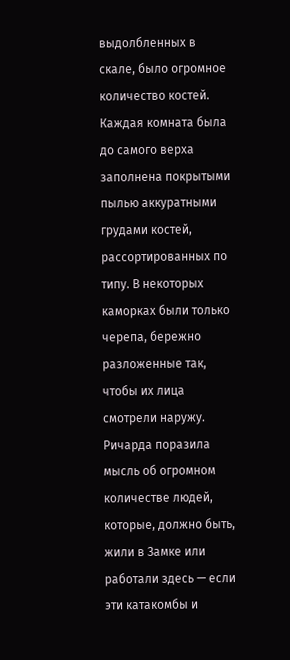выдолбленных в скале, было огромное количество костей. Каждая комната была до самого верха заполнена покрытыми пылью аккуратными грудами костей, рассортированных по типу. В некоторых каморках были только черепа, бережно разложенные так, чтобы их лица смотрели наружу. Ричарда поразила мысль об огромном количестве людей, которые, должно быть, жили в Замке или работали здесь — если эти катакомбы и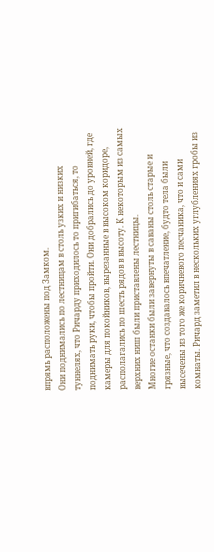впрямь расположены под Замком.
Они поднимались по лестницам в столь узких и низких туннелях, что Ричарду приходилось то пригибаться, то поднимать руки, чтобы пройти. Они добрались до уровней, где камеры для покойников, вырезанные в высоком коридоре, располагались по шесть рядов в высоту. К некоторым из самых верхних ниш были приставлены лестницы.
Многие останки были завернуты в саваны столь старые и грязные, что создавалось впечатление, будто тела были высечены из того же коричневого песчаника, что и сами комнаты. Ричард заметил в нескольких углублениях гробы из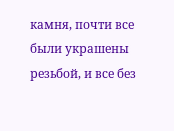камня, почти все были украшены резьбой, и все без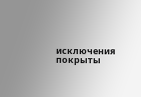исключения покрыты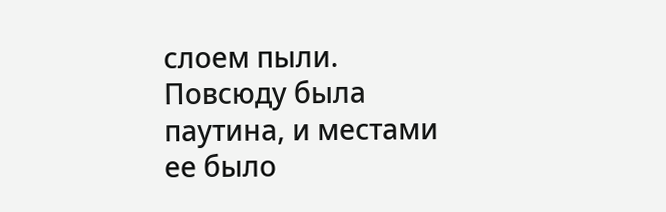слоем пыли. Повсюду была паутина, и местами ее было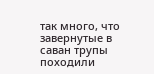так много, что завернутые в саван трупы походили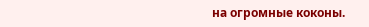на огромные коконы.